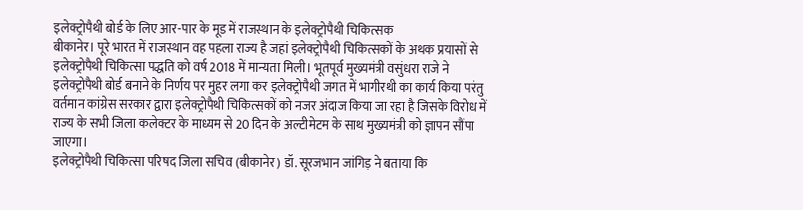इलेक्ट्रोपैथी बोर्ड के लिए आर-पार के मूड में राजस्थान के इलेक्ट्रोपैथी चिकित्सक
बीकानेर। पूरे भारत में राजस्थान वह पहला राज्य है जहां इलेक्ट्रोपैथी चिकित्सकों के अथक प्रयासों से इलेक्ट्रोपैथी चिकित्सा पद्धति को वर्ष 2018 में मान्यता मिली। भूतपूर्व मुख्यमंत्री वसुंधरा राजे ने इलेक्ट्रोपैथी बोर्ड बनाने के निर्णय पर मुहर लगा कर इलेक्ट्रोपैथी जगत में भागीरथी का कार्य किया परंतु वर्तमान कांग्रेस सरकार द्वारा इलेक्ट्रोपैथी चिकित्सकों को नजर अंदाज किया जा रहा है जिसके विरोध में राज्य के सभी जिला कलेक्टर के माध्यम से 20 दिन के अल्टीमेटम के साथ मुख्यमंत्री को ज्ञापन सौंपा जाएगा।
इलेक्ट्रोपैथी चिकित्सा परिषद जिला सचिव (बीकानेर) डॉ. सूरजभान जांगिड़ ने बताया कि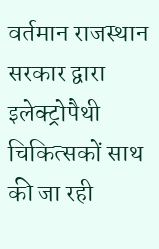वर्तमान राजस्थान सरकार द्वारा इलेक्ट्रोपैथी चिकित्सकों साथ की जा रही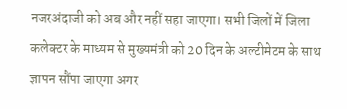नजरअंदाजी को अब और नहीं सहा जाएगा। सभी जिलों में जिला कलेक्टर के माध्यम से मुख्यमंत्री को 20 दिन के अल्टीमेटम के साथ ज्ञापन सौंपा जाएगा अगर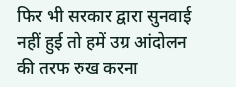फिर भी सरकार द्वारा सुनवाई नहीं हुई तो हमें उग्र आंदोलन की तरफ रुख करना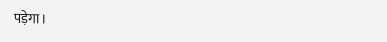पड़ेगा।